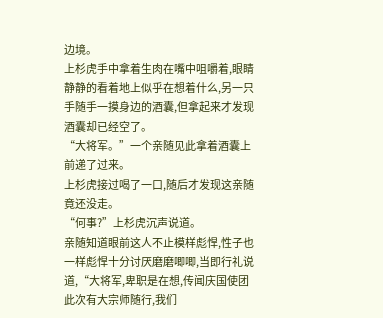边境。
上杉虎手中拿着生肉在嘴中咀嚼着,眼睛静静的看着地上似乎在想着什么,另一只手随手一摸身边的酒囊,但拿起来才发现酒囊却已经空了。
“大将军。”一个亲随见此拿着酒囊上前递了过来。
上杉虎接过喝了一口,随后才发现这亲随竟还没走。
“何事?”上杉虎沉声说道。
亲随知道眼前这人不止模样彪悍,性子也一样彪悍十分讨厌磨磨唧唧,当即行礼说道,“大将军,卑职是在想,传闻庆国使团此次有大宗师随行,我们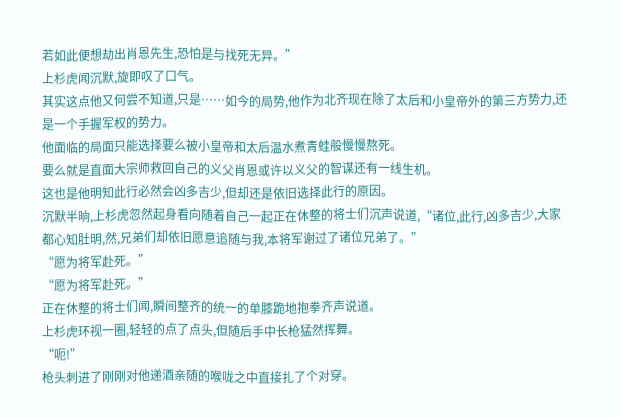若如此便想劫出肖恩先生,恐怕是与找死无异。”
上杉虎闻沉默,旋即叹了口气。
其实这点他又何尝不知道,只是……如今的局势,他作为北齐现在除了太后和小皇帝外的第三方势力,还是一个手握军权的势力。
他面临的局面只能选择要么被小皇帝和太后温水煮青蛙般慢慢熬死。
要么就是直面大宗师救回自己的义父肖恩或许以义父的智谋还有一线生机。
这也是他明知此行必然会凶多吉少,但却还是依旧选择此行的原因。
沉默半晌,上杉虎忽然起身看向随着自己一起正在休整的将士们沉声说道,“诸位,此行,凶多吉少,大家都心知肚明,然,兄弟们却依旧愿意追随与我,本将军谢过了诸位兄弟了。”
“愿为将军赴死。”
“愿为将军赴死。”
正在休整的将士们闻,瞬间整齐的统一的单膝跪地抱拳齐声说道。
上杉虎环视一圈,轻轻的点了点头,但随后手中长枪猛然挥舞。
“呃!”
枪头刺进了刚刚对他递酒亲随的喉咙之中直接扎了个对穿。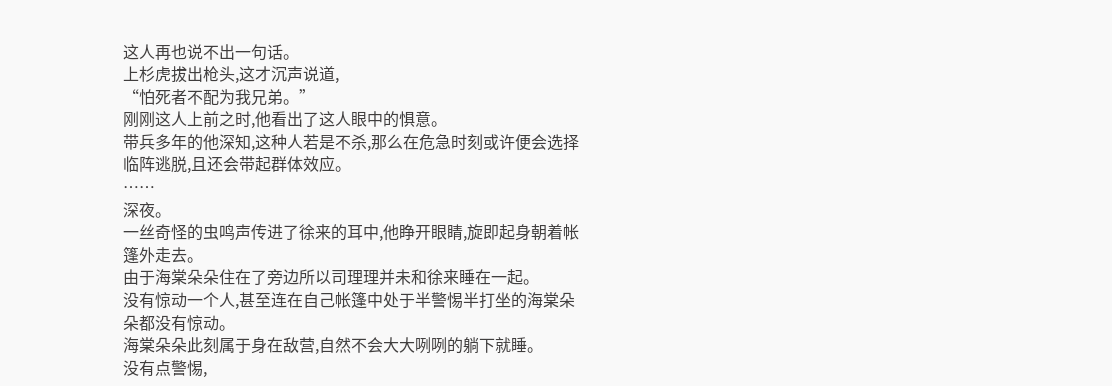这人再也说不出一句话。
上杉虎拔出枪头,这才沉声说道,
“怕死者不配为我兄弟。”
刚刚这人上前之时,他看出了这人眼中的惧意。
带兵多年的他深知,这种人若是不杀,那么在危急时刻或许便会选择临阵逃脱,且还会带起群体效应。
……
深夜。
一丝奇怪的虫鸣声传进了徐来的耳中,他睁开眼睛,旋即起身朝着帐篷外走去。
由于海棠朵朵住在了旁边所以司理理并未和徐来睡在一起。
没有惊动一个人,甚至连在自己帐篷中处于半警惕半打坐的海棠朵朵都没有惊动。
海棠朵朵此刻属于身在敌营,自然不会大大咧咧的躺下就睡。
没有点警惕,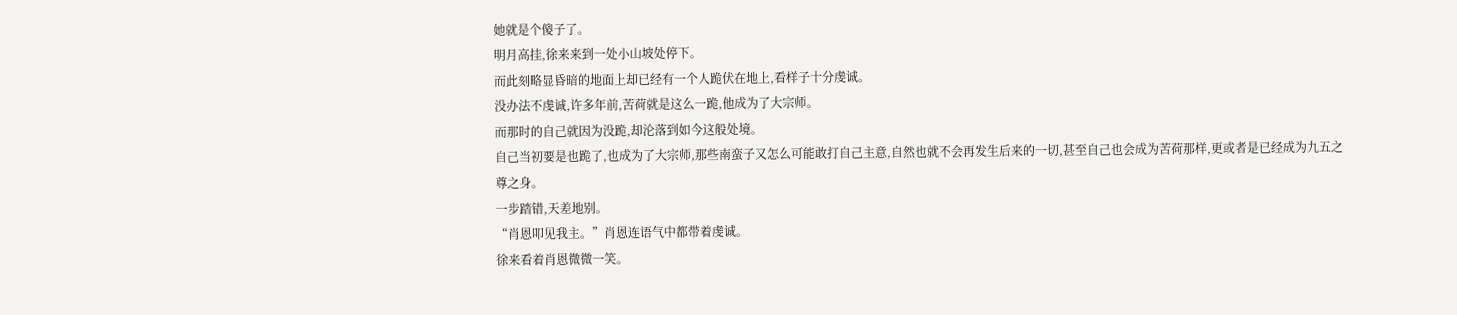她就是个傻子了。
明月高挂,徐来来到一处小山坡处停下。
而此刻略显昏暗的地面上却已经有一个人跪伏在地上,看样子十分虔诚。
没办法不虔诚,许多年前,苦荷就是这么一跪,他成为了大宗师。
而那时的自己就因为没跪,却沦落到如今这般处境。
自己当初要是也跪了,也成为了大宗师,那些南蛮子又怎么可能敢打自己主意,自然也就不会再发生后来的一切,甚至自己也会成为苦荷那样,更或者是已经成为九五之尊之身。
一步踏错,天差地别。
“肖恩叩见我主。”肖恩连语气中都带着虔诚。
徐来看着肖恩微微一笑。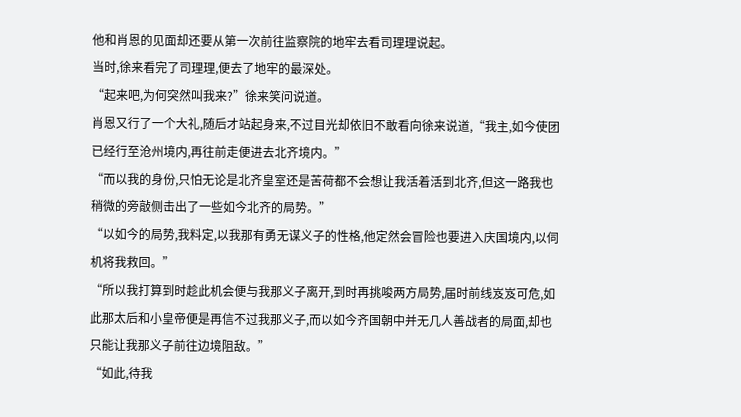他和肖恩的见面却还要从第一次前往监察院的地牢去看司理理说起。
当时,徐来看完了司理理,便去了地牢的最深处。
“起来吧,为何突然叫我来?”徐来笑问说道。
肖恩又行了一个大礼,随后才站起身来,不过目光却依旧不敢看向徐来说道,“我主,如今使团已经行至沧州境内,再往前走便进去北齐境内。”
“而以我的身份,只怕无论是北齐皇室还是苦荷都不会想让我活着活到北齐,但这一路我也稍微的旁敲侧击出了一些如今北齐的局势。”
“以如今的局势,我料定,以我那有勇无谋义子的性格,他定然会冒险也要进入庆国境内,以伺机将我救回。”
“所以我打算到时趁此机会便与我那义子离开,到时再挑唆两方局势,届时前线岌岌可危,如此那太后和小皇帝便是再信不过我那义子,而以如今齐国朝中并无几人善战者的局面,却也只能让我那义子前往边境阻敌。”
“如此,待我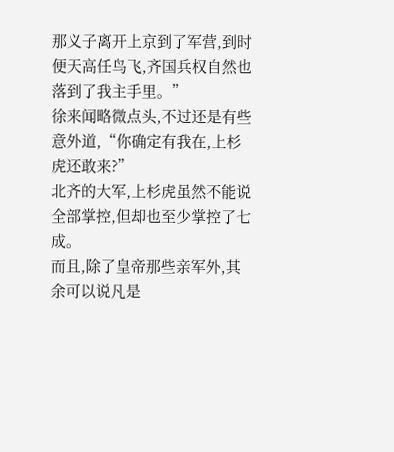那义子离开上京到了军营,到时便天高任鸟飞,齐国兵权自然也落到了我主手里。”
徐来闻略微点头,不过还是有些意外道,“你确定有我在,上杉虎还敢来?”
北齐的大军,上杉虎虽然不能说全部掌控,但却也至少掌控了七成。
而且,除了皇帝那些亲军外,其余可以说凡是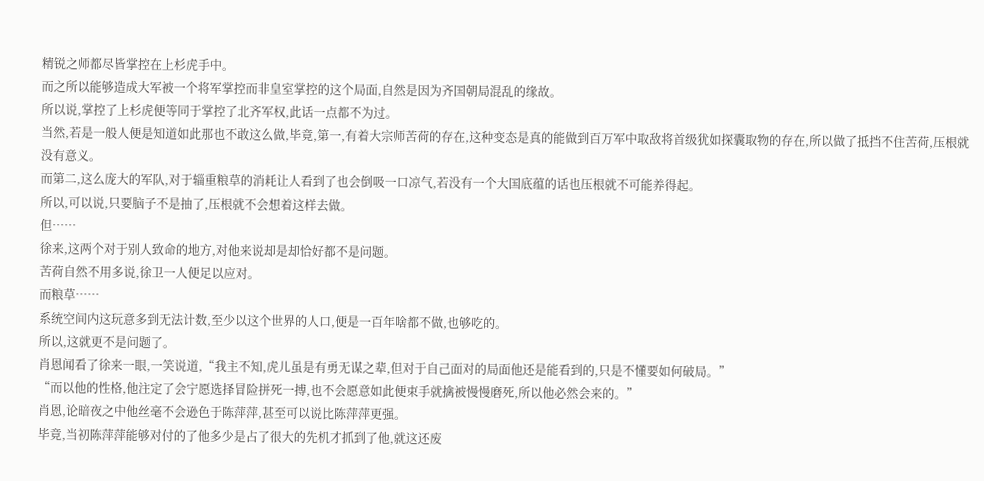精锐之师都尽皆掌控在上杉虎手中。
而之所以能够造成大军被一个将军掌控而非皇室掌控的这个局面,自然是因为齐国朝局混乱的缘故。
所以说,掌控了上杉虎便等同于掌控了北齐军权,此话一点都不为过。
当然,若是一般人便是知道如此那也不敢这么做,毕竟,第一,有着大宗师苦荷的存在,这种变态是真的能做到百万军中取敌将首级犹如探囊取物的存在,所以做了抵挡不住苦荷,压根就没有意义。
而第二,这么庞大的军队,对于辎重粮草的消耗让人看到了也会倒吸一口凉气,若没有一个大国底蕴的话也压根就不可能养得起。
所以,可以说,只要脑子不是抽了,压根就不会想着这样去做。
但……
徐来,这两个对于别人致命的地方,对他来说却是却恰好都不是问题。
苦荷自然不用多说,徐卫一人便足以应对。
而粮草……
系统空间内这玩意多到无法计数,至少以这个世界的人口,便是一百年啥都不做,也够吃的。
所以,这就更不是问题了。
肖恩闻看了徐来一眼,一笑说道,“我主不知,虎儿虽是有勇无谋之辈,但对于自己面对的局面他还是能看到的,只是不懂要如何破局。”
“而以他的性格,他注定了会宁愿选择冒险拼死一搏,也不会愿意如此便束手就擒被慢慢磨死,所以他必然会来的。”
肖恩,论暗夜之中他丝毫不会逊色于陈萍萍,甚至可以说比陈萍萍更强。
毕竟,当初陈萍萍能够对付的了他多少是占了很大的先机才抓到了他,就这还废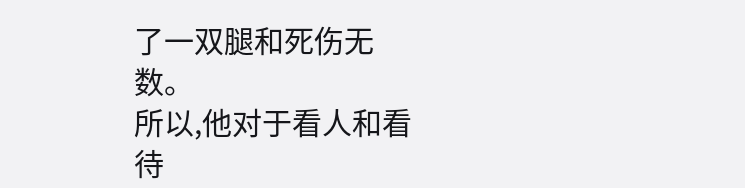了一双腿和死伤无数。
所以,他对于看人和看待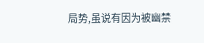局势,虽说有因为被幽禁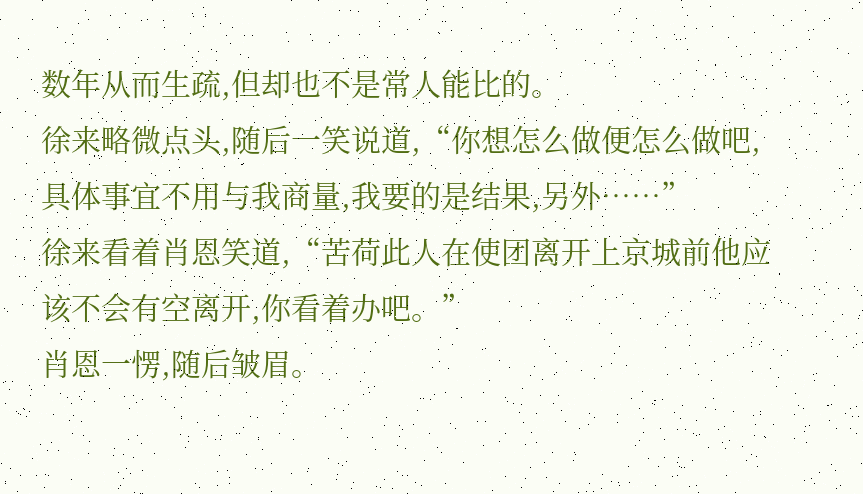数年从而生疏,但却也不是常人能比的。
徐来略微点头,随后一笑说道,“你想怎么做便怎么做吧,具体事宜不用与我商量,我要的是结果,另外……”
徐来看着肖恩笑道,“苦荷此人在使团离开上京城前他应该不会有空离开,你看着办吧。”
肖恩一愣,随后皱眉。